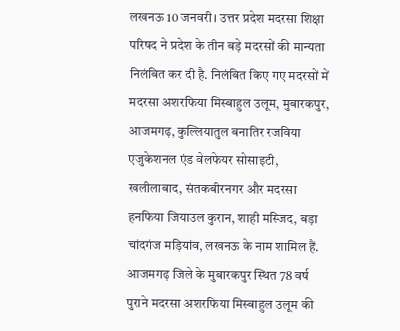लखनऊ 10 जनवरी। उत्तर प्रदेश मदरसा शिक्षा परिषद ने प्रदेश के तीन बड़े मदरसों की मान्यता निलंबित कर दी है. निलंबित किए गए मदरसों में मदरसा अशरफिया मिस्बाहुल उलूम, मुबारकपुर, आजमगढ़, कुल्लियातुल बनातिर रजविया एजुकेशनल एंड वेलफेयर सोसाइटी, खलीलाबाद, संतकबीरनगर और मदरसा हनफिया जियाउल कुरान, शाही मस्जिद, बड़ा चांदगंज मड़ियांव, लखनऊ के नाम शामिल हैं.
आजमगढ़ जिले के मुबारकपुर स्थित 78 वर्ष पुराने मदरसा अशरफिया मिस्बाहुल उलूम की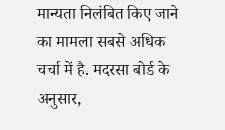मान्यता निलंबित किए जाने का मामला सबसे अधिक चर्चा में है. मदरसा बोर्ड के अनुसार,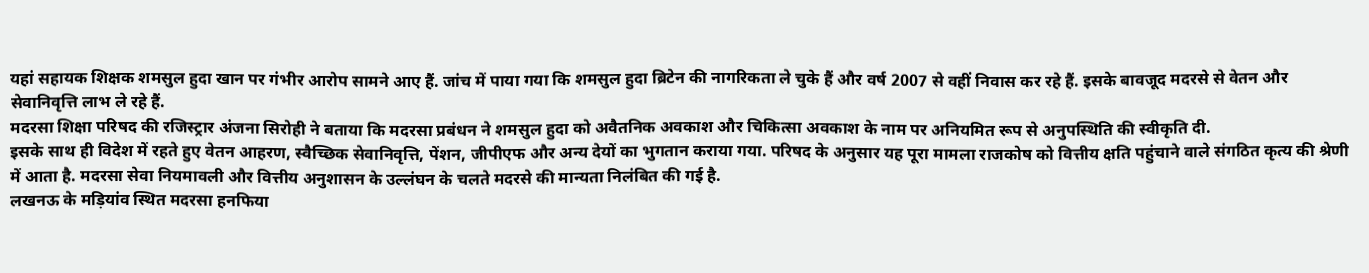यहां सहायक शिक्षक शमसुल हुदा खान पर गंभीर आरोप सामने आए हैं. जांच में पाया गया कि शमसुल हुदा ब्रिटेन की नागरिकता ले चुके हैं और वर्ष 2007 से वहीं निवास कर रहे हैं. इसके बावजूद मदरसे से वेतन और सेवानिवृत्ति लाभ ले रहे हैं.
मदरसा शिक्षा परिषद की रजिस्ट्रार अंजना सिरोही ने बताया कि मदरसा प्रबंधन ने शमसुल हुदा को अवैतनिक अवकाश और चिकित्सा अवकाश के नाम पर अनियमित रूप से अनुपस्थिति की स्वीकृति दी.
इसके साथ ही विदेश में रहते हुए वेतन आहरण, स्वैच्छिक सेवानिवृत्ति, पेंशन, जीपीएफ और अन्य देयों का भुगतान कराया गया. परिषद के अनुसार यह पूरा मामला राजकोष को वित्तीय क्षति पहुंचाने वाले संगठित कृत्य की श्रेणी में आता है. मदरसा सेवा नियमावली और वित्तीय अनुशासन के उल्लंघन के चलते मदरसे की मान्यता निलंबित की गई है.
लखनऊ के मड़ियांव स्थित मदरसा हनफिया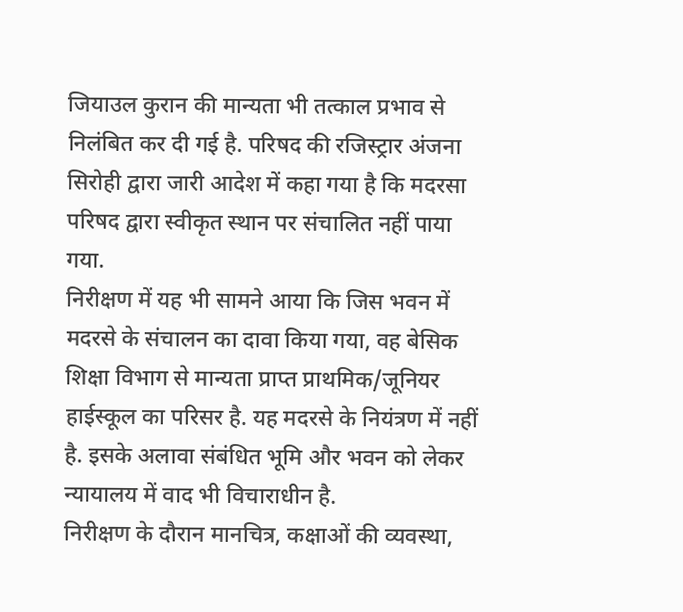जियाउल कुरान की मान्यता भी तत्काल प्रभाव से निलंबित कर दी गई है. परिषद की रजिस्ट्रार अंजना सिरोही द्वारा जारी आदेश में कहा गया है कि मदरसा परिषद द्वारा स्वीकृत स्थान पर संचालित नहीं पाया गया.
निरीक्षण में यह भी सामने आया कि जिस भवन में मदरसे के संचालन का दावा किया गया, वह बेसिक शिक्षा विभाग से मान्यता प्राप्त प्राथमिक/जूनियर हाईस्कूल का परिसर है. यह मदरसे के नियंत्रण में नहीं है. इसके अलावा संबंधित भूमि और भवन को लेकर न्यायालय में वाद भी विचाराधीन है.
निरीक्षण के दौरान मानचित्र, कक्षाओं की व्यवस्था,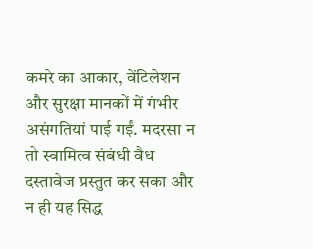कमरे का आकार, वेंटिलेशन और सुरक्षा मानकों में गंभीर असंगतियां पाई गईं. मदरसा न तो स्वामित्व संबंधी वैध दस्तावेज प्रस्तुत कर सका और न ही यह सिद्ध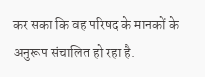कर सका कि वह परिषद के मानकों के अनुरूप संचालित हो रहा है.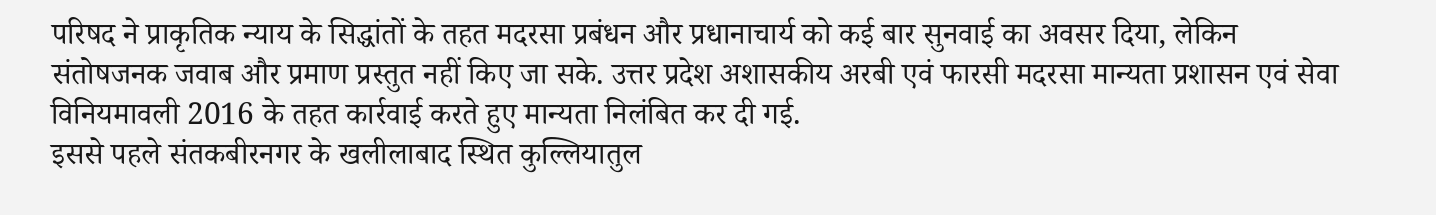परिषद ने प्राकृतिक न्याय के सिद्धांतों के तहत मदरसा प्रबंधन और प्रधानाचार्य को कई बार सुनवाई का अवसर दिया, लेकिन संतोषजनक जवाब और प्रमाण प्रस्तुत नहीं किए जा सके. उत्तर प्रदेश अशासकीय अरबी एवं फारसी मदरसा मान्यता प्रशासन एवं सेवा विनियमावली 2016 के तहत कार्रवाई करते हुए मान्यता निलंबित कर दी गई.
इससे पहले संतकबीरनगर के खलीलाबाद स्थित कुल्लियातुल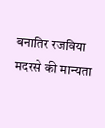बनातिर रजविया मदरसे की मान्यता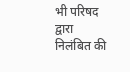भी परिषद द्वारा निलंबित की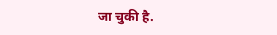जा चुकी है.